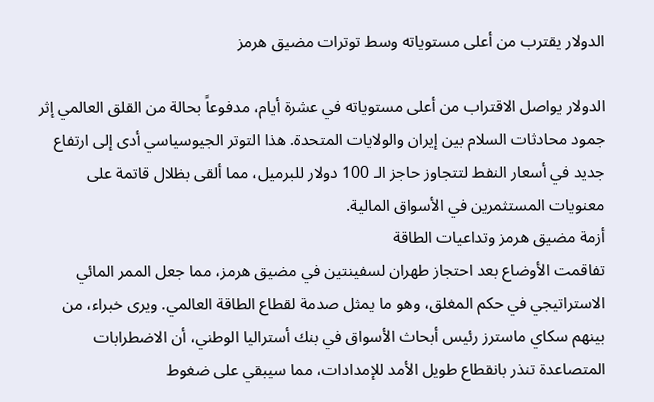الدولار يقترب من أعلى مستوياته وسط توترات مضيق هرمز

الدولار يواصل الاقتراب من أعلى مستوياته في عشرة أيام، مدفوعاً بحالة من القلق العالمي إثر جمود محادثات السلام بين إيران والولايات المتحدة. هذا التوتر الجيوسياسي أدى إلى ارتفاع جديد في أسعار النفط لتتجاوز حاجز الـ 100 دولار للبرميل، مما ألقى بظلال قاتمة على معنويات المستثمرين في الأسواق المالية.
أزمة مضيق هرمز وتداعيات الطاقة
تفاقمت الأوضاع بعد احتجاز طهران لسفينتين في مضيق هرمز، مما جعل الممر المائي الاستراتيجي في حكم المغلق، وهو ما يمثل صدمة لقطاع الطاقة العالمي. ويرى خبراء، من بينهم سكاي ماسترز رئيس أبحاث الأسواق في بنك أستراليا الوطني، أن الاضطرابات المتصاعدة تنذر بانقطاع طويل الأمد للإمدادات، مما سيبقي على ضغوط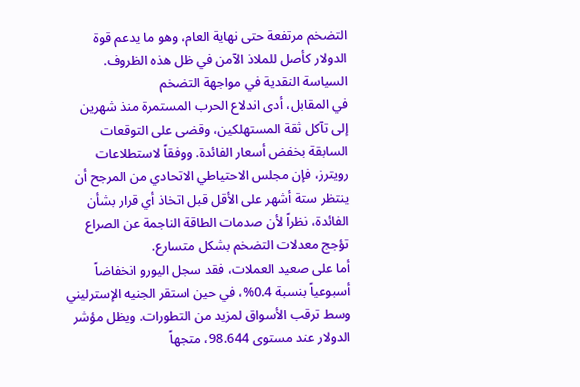التضخم مرتفعة حتى نهاية العام، وهو ما يدعم قوة الدولار كأصل للملاذ الآمن في ظل هذه الظروف.
السياسة النقدية في مواجهة التضخم
في المقابل، أدى اندلاع الحرب المستمرة منذ شهرين إلى تآكل ثقة المستهلكين، وقضى على التوقعات السابقة بخفض أسعار الفائدة. ووفقاً لاستطلاعات رويترز، فإن مجلس الاحتياطي الاتحادي من المرجح أن ينتظر ستة أشهر على الأقل قبل اتخاذ أي قرار بشأن الفائدة، نظراً لأن صدمات الطاقة الناجمة عن الصراع تؤجج معدلات التضخم بشكل متسارع.
أما على صعيد العملات، فقد سجل اليورو انخفاضاً أسبوعياً بنسبة 0.4%، في حين استقر الجنيه الإسترليني وسط ترقب الأسواق لمزيد من التطورات. ويظل مؤشر الدولار عند مستوى 98.644، متجهاً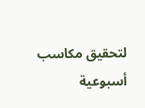لتحقيق مكاسب أسبوعية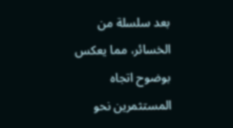بعد سلسلة من الخسائر، مما يعكس بوضوح اتجاه المستثمرين نحو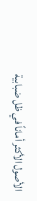الأصول الأكثر أماناً في ظل ضبابية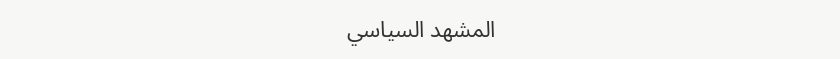المشهد السياسي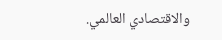والاقتصادي العالمي.